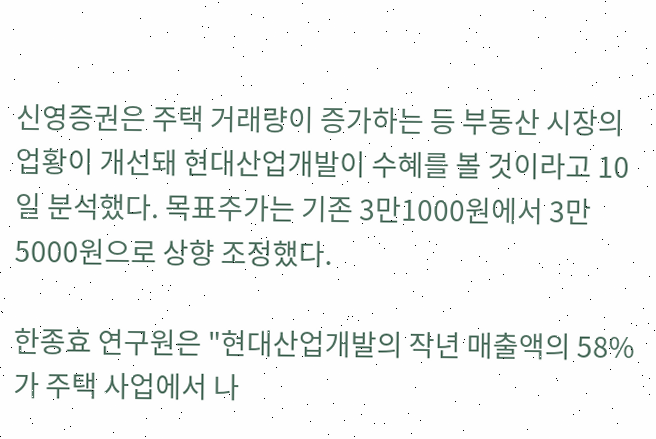신영증권은 주택 거래량이 증가하는 등 부동산 시장의 업황이 개선돼 현대산업개발이 수혜를 볼 것이라고 10일 분석했다. 목표주가는 기존 3만1000원에서 3만5000원으로 상향 조정했다.

한종효 연구원은 "현대산업개발의 작년 매출액의 58%가 주택 사업에서 나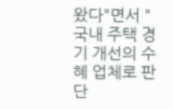왔다"면서 "국내 주택 경기 개선의 수혜 업체로 판단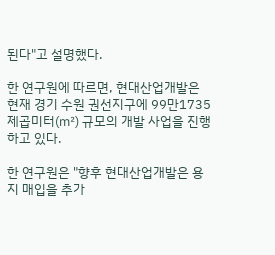된다"고 설명했다.

한 연구원에 따르면, 현대산업개발은 현재 경기 수원 권선지구에 99만1735제곱미터(㎡) 규모의 개발 사업을 진행하고 있다.

한 연구원은 "향후 현대산업개발은 용지 매입을 추가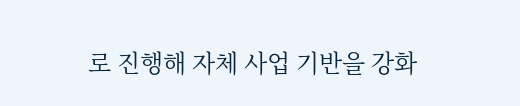로 진행해 자체 사업 기반을 강화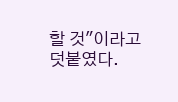할 것"이라고 덧붙였다.